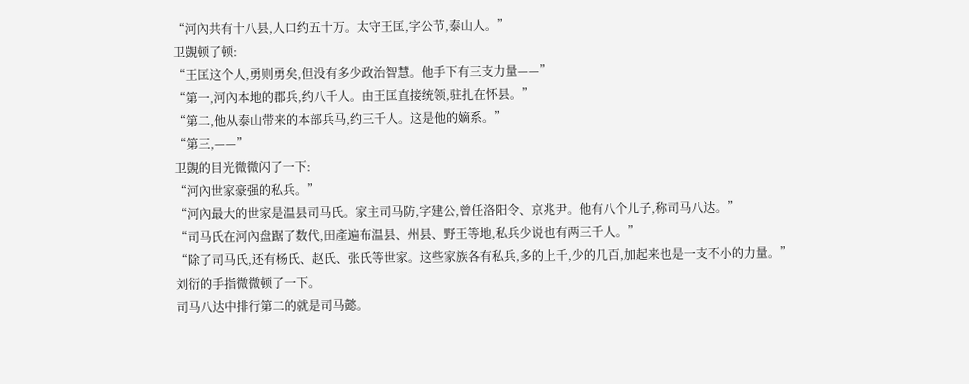“河內共有十八县,人口约五十万。太守王匡,字公节,泰山人。”
卫覬顿了顿:
“王匡这个人,勇则勇矣,但没有多少政治智慧。他手下有三支力量——”
“第一,河內本地的郡兵,约八千人。由王匡直接统领,驻扎在怀县。”
“第二,他从泰山带来的本部兵马,约三千人。这是他的嫡系。”
“第三,——”
卫覬的目光微微闪了一下:
“河內世家豪强的私兵。”
“河內最大的世家是温县司马氏。家主司马防,字建公,曾任洛阳令、京兆尹。他有八个儿子,称司马八达。”
“司马氏在河內盘踞了数代,田產遍布温县、州县、野王等地,私兵少说也有两三千人。”
“除了司马氏,还有杨氏、赵氏、张氏等世家。这些家族各有私兵,多的上千,少的几百,加起来也是一支不小的力量。”
刘衍的手指微微顿了一下。
司马八达中排行第二的就是司马懿。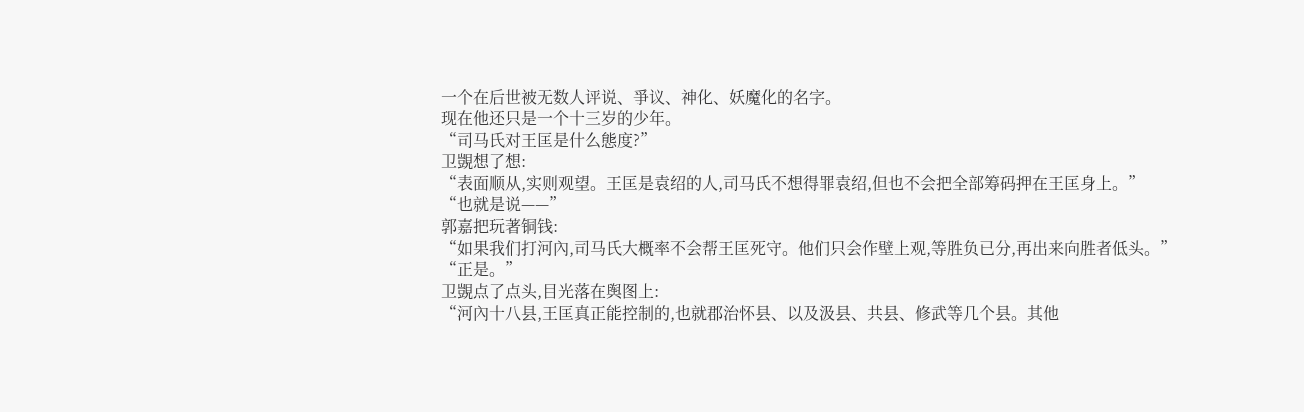一个在后世被无数人评说、爭议、神化、妖魔化的名字。
现在他还只是一个十三岁的少年。
“司马氏对王匡是什么態度?”
卫覬想了想:
“表面顺从,实则观望。王匡是袁绍的人,司马氏不想得罪袁绍,但也不会把全部筹码押在王匡身上。”
“也就是说——”
郭嘉把玩著铜钱:
“如果我们打河內,司马氏大概率不会帮王匡死守。他们只会作壁上观,等胜负已分,再出来向胜者低头。”
“正是。”
卫覬点了点头,目光落在舆图上:
“河內十八县,王匡真正能控制的,也就郡治怀县、以及汲县、共县、修武等几个县。其他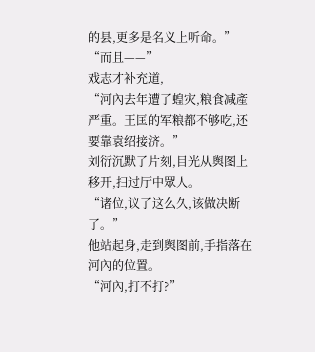的县,更多是名义上听命。”
“而且——”
戏志才补充道,
“河內去年遭了蝗灾,粮食减產严重。王匡的军粮都不够吃,还要靠袁绍接济。”
刘衍沉默了片刻,目光从舆图上移开,扫过厅中眾人。
“诸位,议了这么久,该做决断了。”
他站起身,走到舆图前,手指落在河內的位置。
“河內,打不打?”